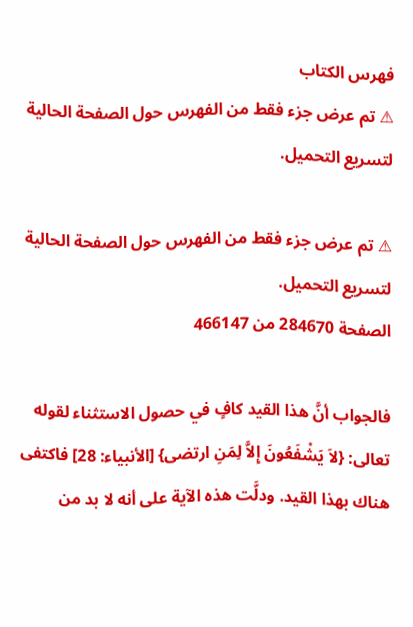فهرس الكتاب
⚠ تم عرض جزء فقط من الفهرس حول الصفحة الحالية لتسريع التحميل.

⚠ تم عرض جزء فقط من الفهرس حول الصفحة الحالية لتسريع التحميل.
الصفحة 284670 من 466147

فالجواب أنَّ هذا القيد كافٍ في حصول الاستثناء لقوله تعالى: {لاَ يَشْفَعُونَ إِلاَّ لِمَنِ ارتضى} [الأنبياء: 28] فاكتفى هناك بهذا القيد. ودلَّت هذه الآية على أنه لا بد من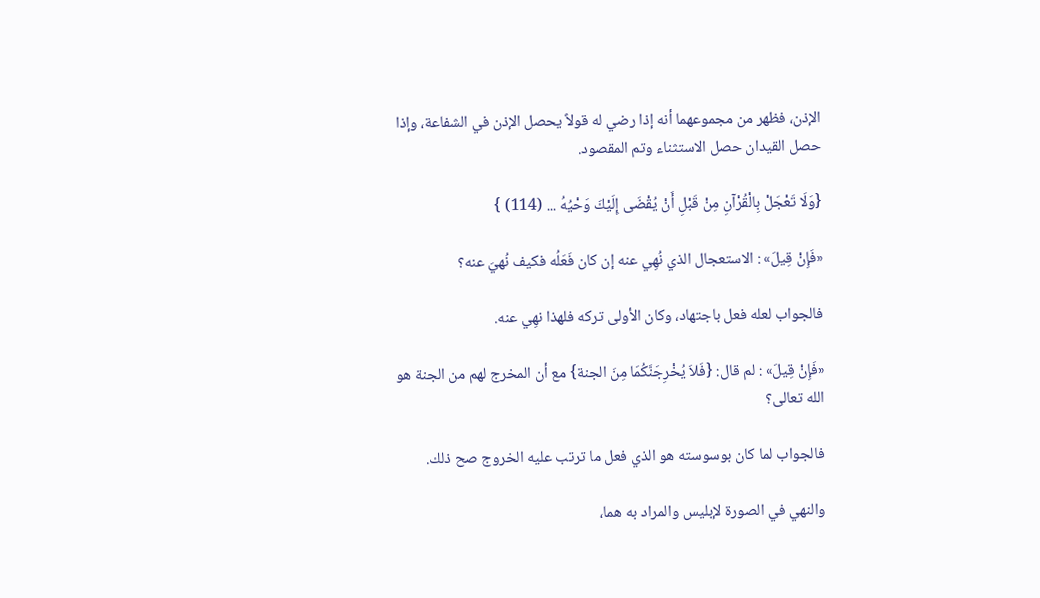الإذن، فظهر من مجموعهما أنه إذا رضي له قولاً يحصل الإذن في الشفاعة، وإذا حصل القيدان حصل الاستثناء وتم المقصود.

{وَلَا تَعْجَلْ بِالْقُرْآنِ مِنْ قَبْلِ أَنْ يُقْضَى إِلَيْكَ وَحْيُهُ ... (114) }

«فَإِنْ قِيلَ» : الاستعجال الذي نُهِي عنه إن كان فَعَلُه فكيف نُهيَ عنه؟

فالجواب لعله فعل باجتهاد، وكان الأولى تركه فلهذا نهِي عنه.

«فَإِنْ قِيلَ» : لم قال: {فَلاَ يُخْرِجَنَّكُمَا مِنَ الجنة} مع أن المخرج لهم من الجنة هو الله تعالى؟

فالجواب لما كان بوسوسته هو الذي فعل ما ترتب عليه الخروج صح ذلك.

والنهي في الصورة لإبليس والمراد به هما،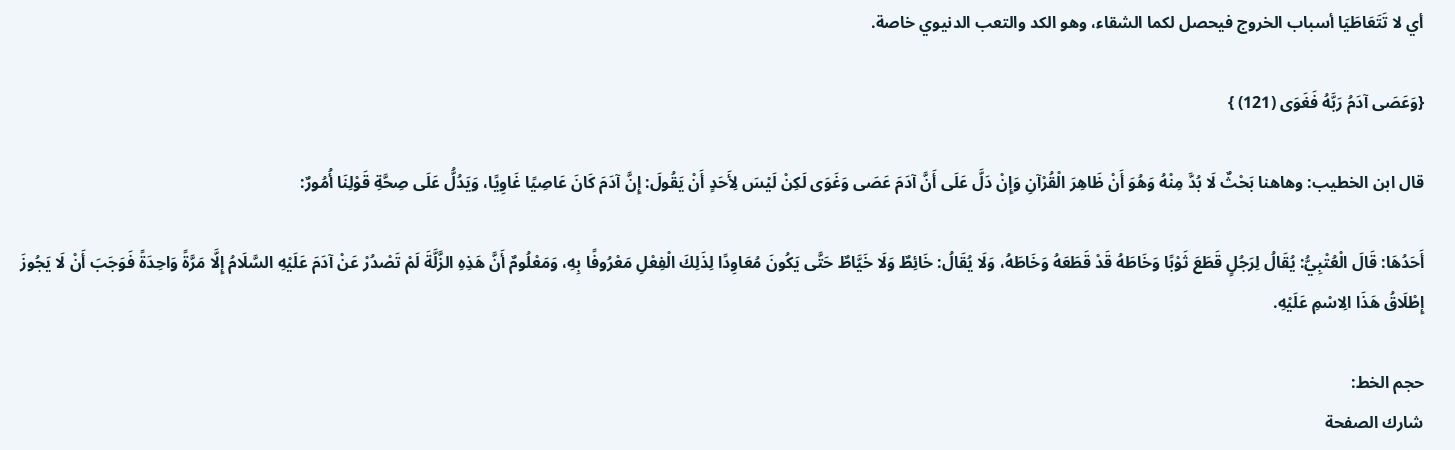أي لا تَتَعَاطَيَا أسباب الخروج فيحصل لكما الشقاء، وهو الكد والتعب الدنيوي خاصة.

{وَعَصَى آدَمُ رَبَّهُ فَغَوَى (121) }

قال ابن الخطيب: وهاهنا بَحْثٌ لَا بُدَّ مِنْهُ وَهُوَ أَنْ ظَاهِرَ الْقُرْآنِ وَإِنْ دَلَّ عَلَى أَنَّ آدَمَ عَصَى وَغَوَى لَكِنْ لَيْسَ لِأَحَدٍ أَنْ يَقُولَ: إِنَّ آدَمَ كَانَ عَاصِيًا غَاوِيًا، وَيَدُلُّ عَلَى صِحَّةِ قَوْلِنَا أُمُورٌ:

أَحَدُهَا: قَالَ الْعُتْبِيُّ: يُقَالُ لِرَجُلٍ قَطَعَ ثَوْبًا وَخَاطَهُ قَدْ قَطَعَهُ وَخَاطَهُ، وَلَا يُقَالُ: خَائِطٌ وَلَا خَيَّاطٌ حَتَّى يَكُونَ مُعَاوِدًا لِذَلِكَ الْفِعْلِ مَعْرُوفًا بِهِ، وَمَعْلُومٌ أَنَّ هَذِهِ الزَّلَّةَ لَمْ تَصْدُرْ عَنْ آدَمَ عَلَيْهِ السَّلَامُ إِلَّا مَرَّةً وَاحِدَةً فَوَجَبَ أَنْ لَا يَجُوزَ إِطْلَاقُ هَذَا الِاسْمِ عَلَيْهِ.

حجم الخط:
شارك الصفحة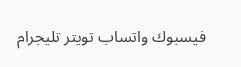فيسبوك واتساب تويتر تليجرام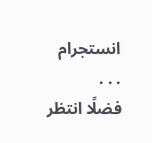انستجرام
. . .
فضلًا انتظر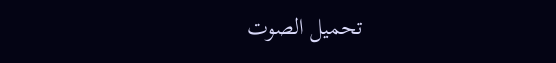تحميل الصوت